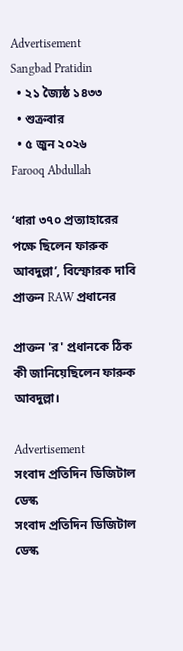Advertisement
Sangbad Pratidin
  • ২১ জ্যৈষ্ঠ ১৪৩৩
  • শুক্রবার
  • ৫ জুন ২০২৬
Farooq Abdullah

‘ধারা ৩৭০ প্রত্যাহারের পক্ষে ছিলেন ফারুক আবদুল্লা’, বিস্ফোরক দাবি প্রাক্তন RAW প্রধানের

প্রাক্তন 'র' প্রধানকে ঠিক কী জানিয়েছিলেন ফারুক আবদুল্লা।

Advertisement
সংবাদ প্রতিদিন ডিজিটাল ডেস্ক
সংবাদ প্রতিদিন ডিজিটাল ডেস্ক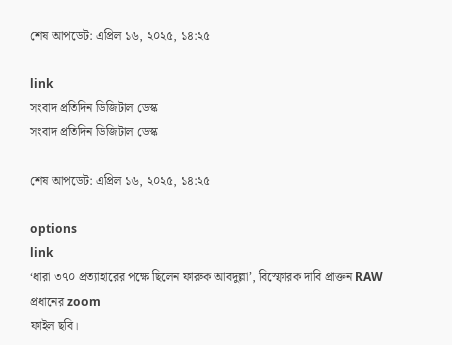শেষ আপডেট: এপ্রিল ১৬, ২০২৫, ১৪:২৫

link
সংবাদ প্রতিদিন ডিজিটাল ডেস্ক
সংবাদ প্রতিদিন ডিজিটাল ডেস্ক

শেষ আপডেট: এপ্রিল ১৬, ২০২৫, ১৪:২৫

options
link
‘ধারা ৩৭০ প্রত্যাহারের পক্ষে ছিলেন ফারুক আবদুল্লা’, বিস্ফোরক দাবি প্রাক্তন RAW প্রধানের zoom
ফাইল ছবি।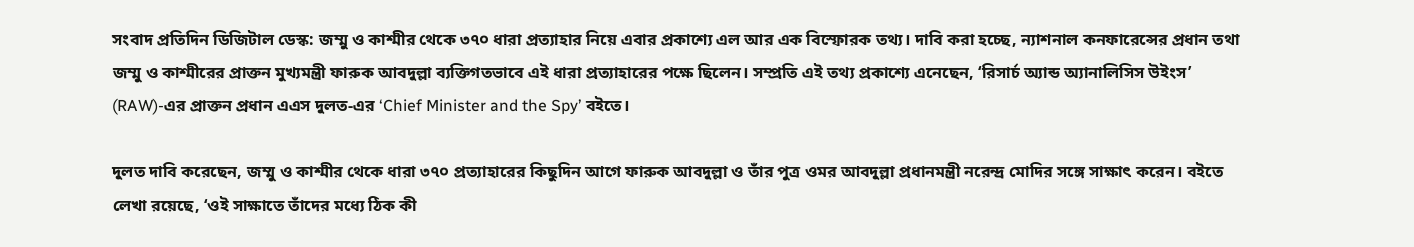সংবাদ প্রতিদিন ডিজিটাল ডেস্ক: জম্মু ও কাশ্মীর থেকে ৩৭০ ধারা প্রত্যাহার নিয়ে এবার প্রকাশ্যে এল আর এক বিস্ফোরক তথ্য। দাবি করা হচ্ছে, ন্যাশনাল কনফারেন্সের প্রধান তথা জম্মু ও কাশ্মীরের প্রাক্তন মুখ্যমন্ত্রী ফারুক আবদুল্লা ব্যক্তিগতভাবে এই ধারা প্রত্যাহারের পক্ষে ছিলেন। সম্প্রতি এই তথ্য প্রকাশ্যে এনেছেন, ‘রিসার্চ অ্যান্ড অ্যানালিসিস উইংস’ (RAW)-এর প্রাক্তন প্রধান এএস দুলত-এর ‘Chief Minister and the Spy’ বইতে।

দুলত দাবি করেছেন, জম্মু ও কাশ্মীর থেকে ধারা ৩৭০ প্রত্যাহারের কিছুদিন আগে ফারুক আবদুল্লা ও তাঁর পুত্র ওমর আবদুল্লা প্রধানমন্ত্রী নরেন্দ্র মোদির সঙ্গে সাক্ষাৎ করেন। বইতে লেখা রয়েছে, ‘ওই সাক্ষাতে তাঁদের মধ্যে ঠিক কী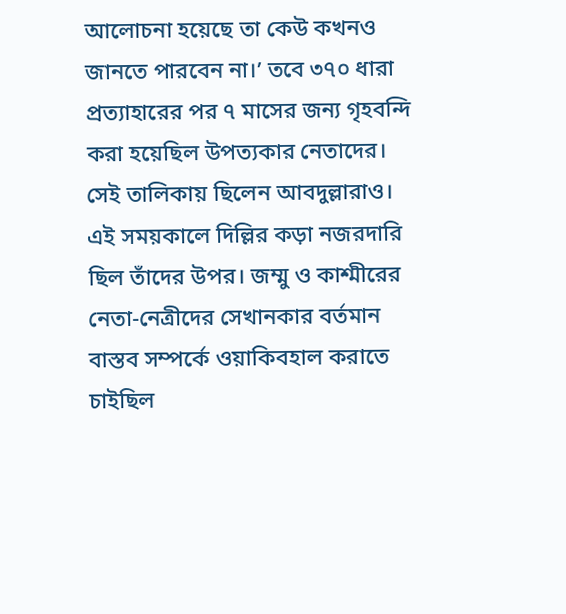আলোচনা হয়েছে তা কেউ কখনও জানতে পারবেন না।’ তবে ৩৭০ ধারা প্রত্যাহারের পর ৭ মাসের জন্য গৃহবন্দি করা হয়েছিল উপত্যকার নেতাদের। সেই তালিকায় ছিলেন আবদুল্লারাও। এই সময়কালে দিল্লির কড়া নজরদারি ছিল তাঁদের উপর। জম্মু ও কাশ্মীরের নেতা-নেত্রীদের সেখানকার বর্তমান বাস্তব সম্পর্কে ওয়াকিবহাল করাতে চাইছিল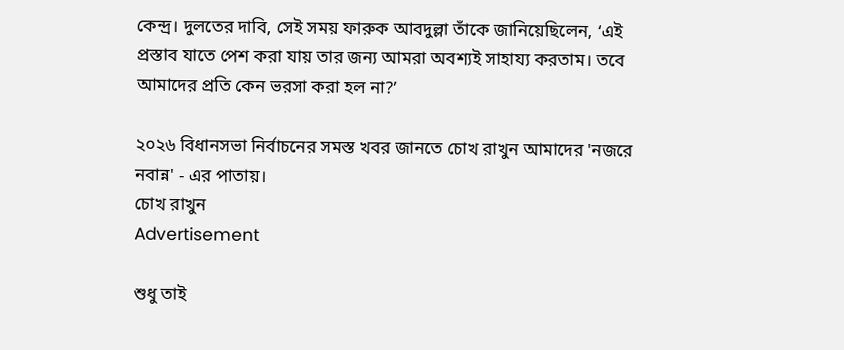কেন্দ্র। দুলতের দাবি, সেই সময় ফারুক আবদুল্লা তাঁকে জানিয়েছিলেন, ‘এই প্রস্তাব যাতে পেশ করা যায় তার জন্য আমরা অবশ্যই সাহায্য করতাম। তবে আমাদের প্রতি কেন ভরসা করা হল না?’

২০২৬ বিধানসভা নির্বাচনের সমস্ত খবর জানতে চোখ রাখুন আমাদের 'নজরে নবান্ন' - এর পাতায়।
চোখ রাখুন
Advertisement

শুধু তাই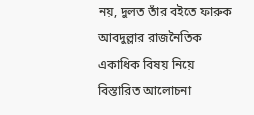নয়, দুলত তাঁর বইতে ফারুক আবদুল্লার রাজনৈতিক একাধিক বিষয় নিয়ে বিস্তারিত আলোচনা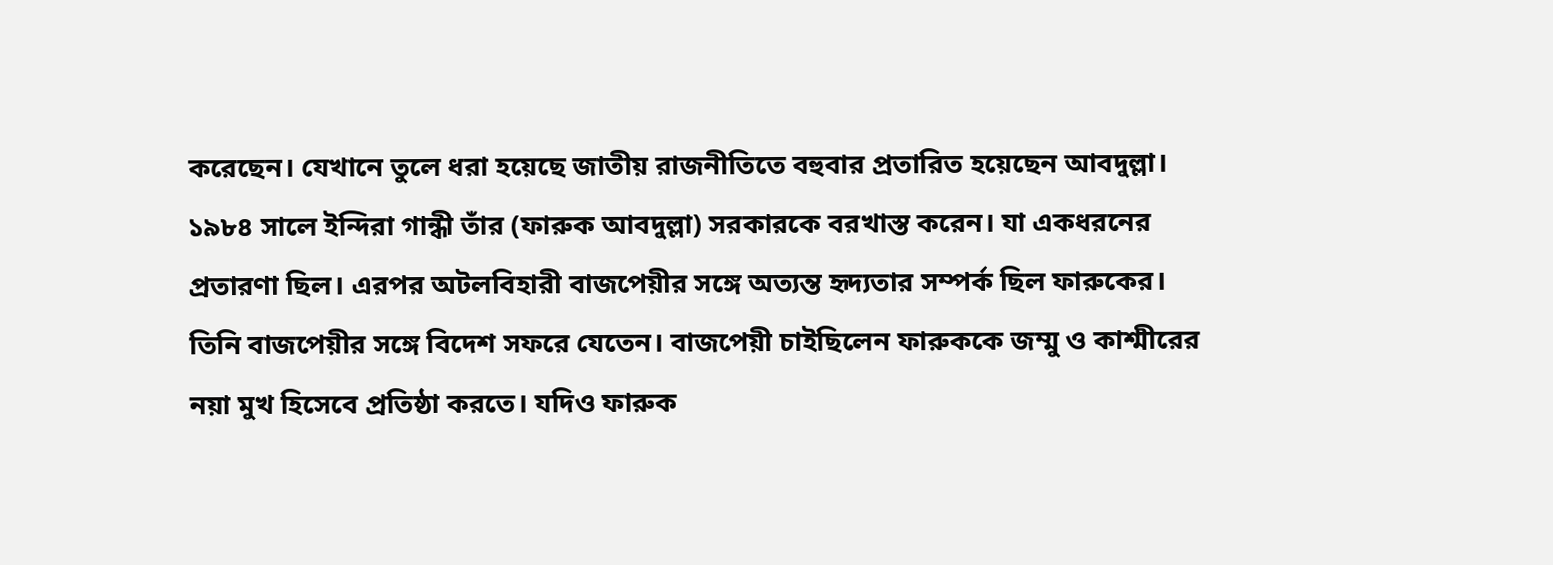করেছেন। যেখানে তুলে ধরা হয়েছে জাতীয় রাজনীতিতে বহুবার প্রতারিত হয়েছেন আবদুল্লা। ১৯৮৪ সালে ইন্দিরা গান্ধী তাঁর (ফারুক আবদুল্লা) সরকারকে বরখাস্ত করেন। যা একধরনের প্রতারণা ছিল। এরপর অটলবিহারী বাজপেয়ীর সঙ্গে অত্যন্ত হৃদ্যতার সম্পর্ক ছিল ফারুকের। তিনি বাজপেয়ীর সঙ্গে বিদেশ সফরে যেতেন। বাজপেয়ী চাইছিলেন ফারুককে জম্মু ও কাশ্মীরের নয়া মুখ হিসেবে প্রতিষ্ঠা করতে। যদিও ফারুক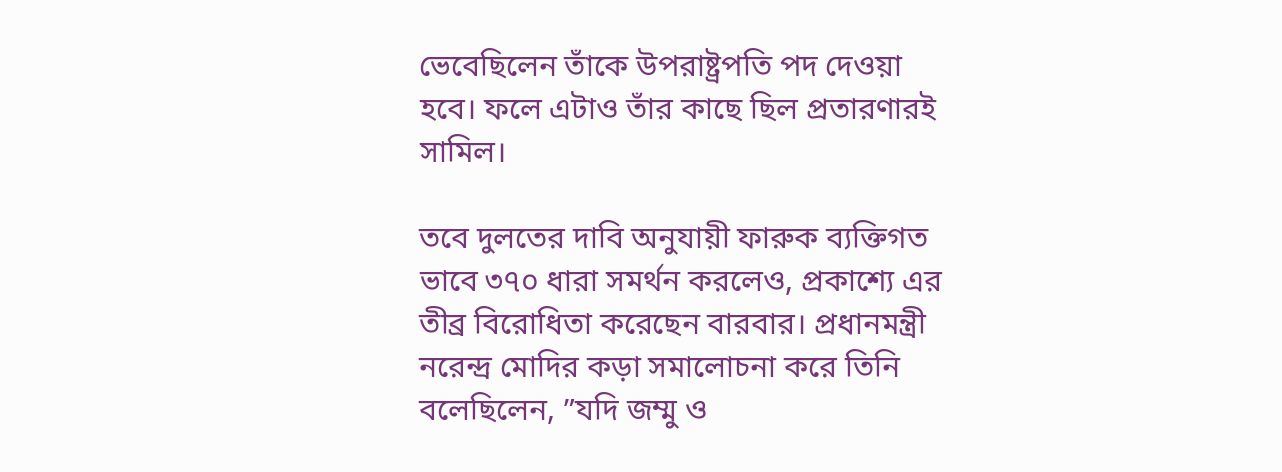ভেবেছিলেন তাঁকে উপরাষ্ট্রপতি পদ দেওয়া হবে। ফলে এটাও তাঁর কাছে ছিল প্রতারণারই সামিল।

তবে দুলতের দাবি অনুযায়ী ফারুক ব্যক্তিগত ভাবে ৩৭০ ধারা সমর্থন করলেও, প্রকাশ্যে এর তীব্র বিরোধিতা করেছেন বারবার। প্রধানমন্ত্রী নরেন্দ্র মোদির কড়া সমালোচনা করে তিনি বলেছিলেন, ”যদি জম্মু ও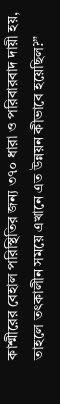কাশ্মীরের বেহাল পরিস্থিতির জন্য ৩৭০ ধারা ও পরিবারবাদ দায়ী হয়, তাহলে তৎকালীন সময়ে এখানে এত উন্নয়ন কীভাবে হয়েছিল?”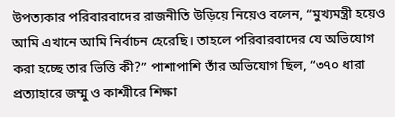উপত্যকার পরিবারবাদের রাজনীতি উড়িয়ে নিয়েও বলেন, “মুখ্যমন্ত্রী হয়েও আমি এখানে আমি নির্বাচন হেরেছি। তাহলে পরিবারবাদের যে অভিযোগ করা হচ্ছে তার ভিত্তি কী?” পাশাপাশি তাঁর অভিযোগ ছিল, “৩৭০ ধারা প্রত্যাহারে জম্মু ও কাশ্মীরে শিক্ষা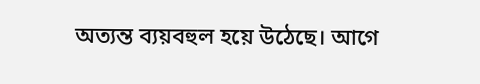অত্যন্ত ব্যয়বহুল হয়ে উঠেছে। আগে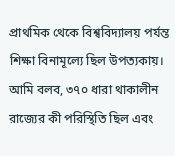প্রাথমিক থেকে বিশ্ববিদ্যালয় পর্যন্ত শিক্ষা বিনামূল্যে ছিল উপত্যকায়। আমি বলব, ৩৭০ ধারা থাকালীন রাজ্যের কী পরিস্থিতি ছিল এবং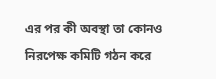এর পর কী অবস্থা তা কোনও নিরপেক্ষ কমিটি গঠন করে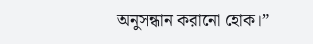অনুসন্ধান করানো হোক।”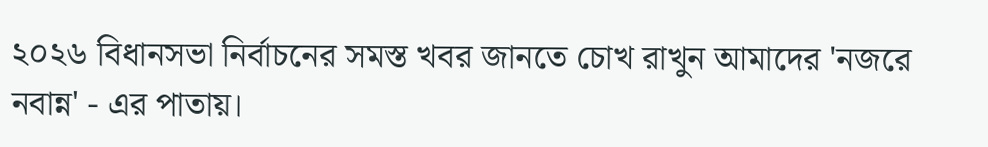২০২৬ বিধানসভা নির্বাচনের সমস্ত খবর জানতে চোখ রাখুন আমাদের 'নজরে নবান্ন' - এর পাতায়।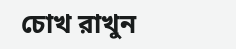চোখ রাখুন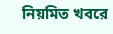নিয়মিত খবরে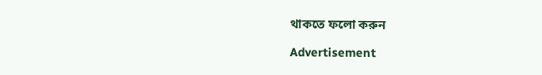থাকতে ফলো করুন

Advertisement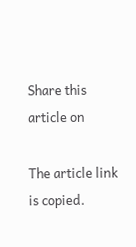Share this article on

The article link is copied.